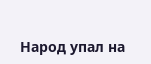Народ упал на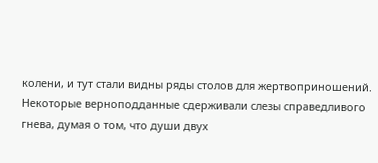колени, и тут стали видны ряды столов для жертвоприношений. Некоторые верноподданные сдерживали слезы справедливого гнева, думая о том, что души двух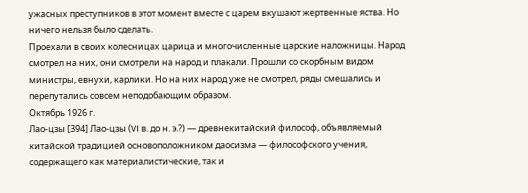ужасных преступников в этот момент вместе с царем вкушают жертвенные яства. Но ничего нельзя было сделать.
Проехали в своих колесницах царица и многочисленные царские наложницы. Народ смотрел на них, они смотрели на народ и плакали. Прошли со скорбным видом министры, евнухи, карлики. Но на них народ уже не смотрел, ряды смешались и перепутались совсем неподобающим образом.
Октябрь 1926 г.
Лао-цзы [394] Лао-цзы (VI в. до н. э.?) — древнекитайский философ, объявляемый китайской традицией основоположником даосизма — философского учения, содержащего как материалистические, так и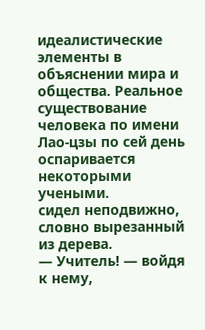идеалистические элементы в объяснении мира и общества. Реальное существование человека по имени Лао-цзы по сей день оспаривается некоторыми учеными.
сидел неподвижно, словно вырезанный из дерева.
— Учитель! — войдя к нему,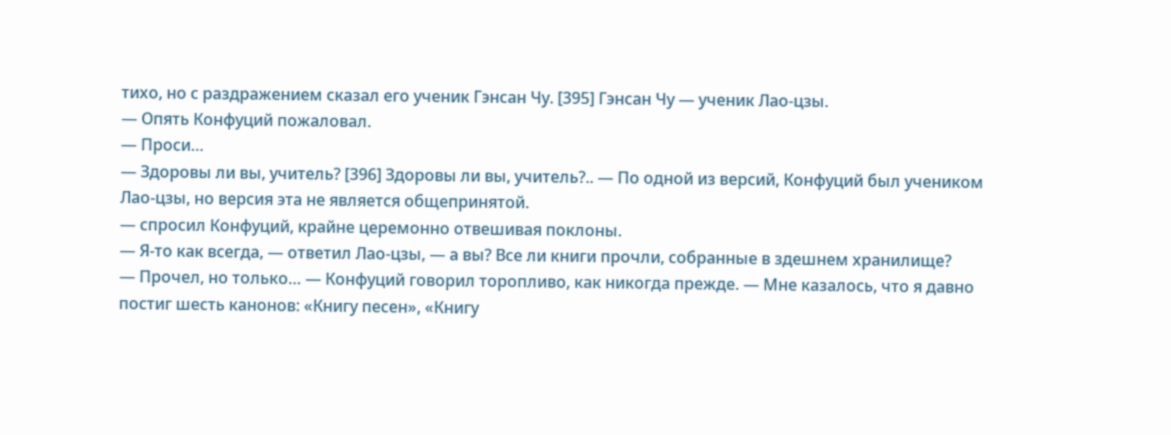тихо, но с раздражением сказал его ученик Гэнсан Чу. [395] Гэнсан Чу — ученик Лао-цзы.
— Опять Конфуций пожаловал.
— Проси…
— Здоровы ли вы, учитель? [396] Здоровы ли вы, учитель?.. — По одной из версий, Конфуций был учеником Лао-цзы, но версия эта не является общепринятой.
— спросил Конфуций, крайне церемонно отвешивая поклоны.
— Я-то как всегда, — ответил Лао-цзы, — а вы? Все ли книги прочли, собранные в здешнем хранилище?
— Прочел, но только… — Конфуций говорил торопливо, как никогда прежде. — Мне казалось, что я давно постиг шесть канонов: «Книгу песен», «Книгу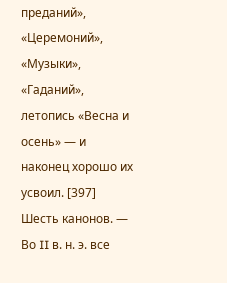преданий», «Церемоний», «Музыки», «Гаданий», летопись «Весна и осень» — и наконец хорошо их усвоил. [397] Шесть канонов. — Во II в. н. э. все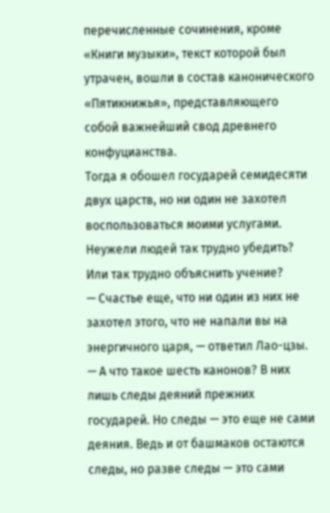перечисленные сочинения, кроме «Книги музыки», текст которой был утрачен, вошли в состав канонического «Пятикнижья», представляющего собой важнейший свод древнего конфуцианства.
Тогда я обошел государей семидесяти двух царств, но ни один не захотел воспользоваться моими услугами. Неужели людей так трудно убедить? Или так трудно объяснить учение?
— Счастье еще, что ни один из них не захотел этого, что не напали вы на энергичного царя, — ответил Лао-цзы. — А что такое шесть канонов? В них лишь следы деяний прежних государей. Но следы — это еще не сами деяния. Ведь и от башмаков остаются следы, но разве следы — это сами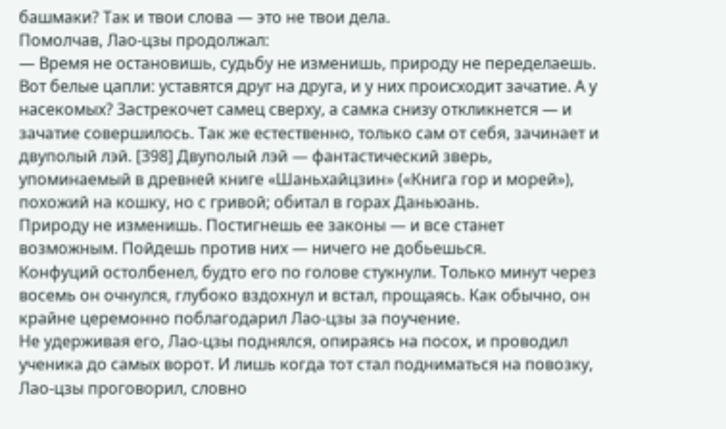башмаки? Так и твои слова — это не твои дела.
Помолчав, Лао-цзы продолжал:
— Время не остановишь, судьбу не изменишь, природу не переделаешь. Вот белые цапли: уставятся друг на друга, и у них происходит зачатие. А у насекомых? Застрекочет самец сверху, а самка снизу откликнется — и зачатие совершилось. Так же естественно, только сам от себя, зачинает и двуполый лэй. [398] Двуполый лэй — фантастический зверь, упоминаемый в древней книге «Шаньхайцзин» («Книга гор и морей»), похожий на кошку, но с гривой; обитал в горах Даньюань.
Природу не изменишь. Постигнешь ее законы — и все станет возможным. Пойдешь против них — ничего не добьешься.
Конфуций остолбенел, будто его по голове стукнули. Только минут через восемь он очнулся, глубоко вздохнул и встал, прощаясь. Как обычно, он крайне церемонно поблагодарил Лао-цзы за поучение.
Не удерживая его, Лао-цзы поднялся, опираясь на посох, и проводил ученика до самых ворот. И лишь когда тот стал подниматься на повозку, Лао-цзы проговорил, словно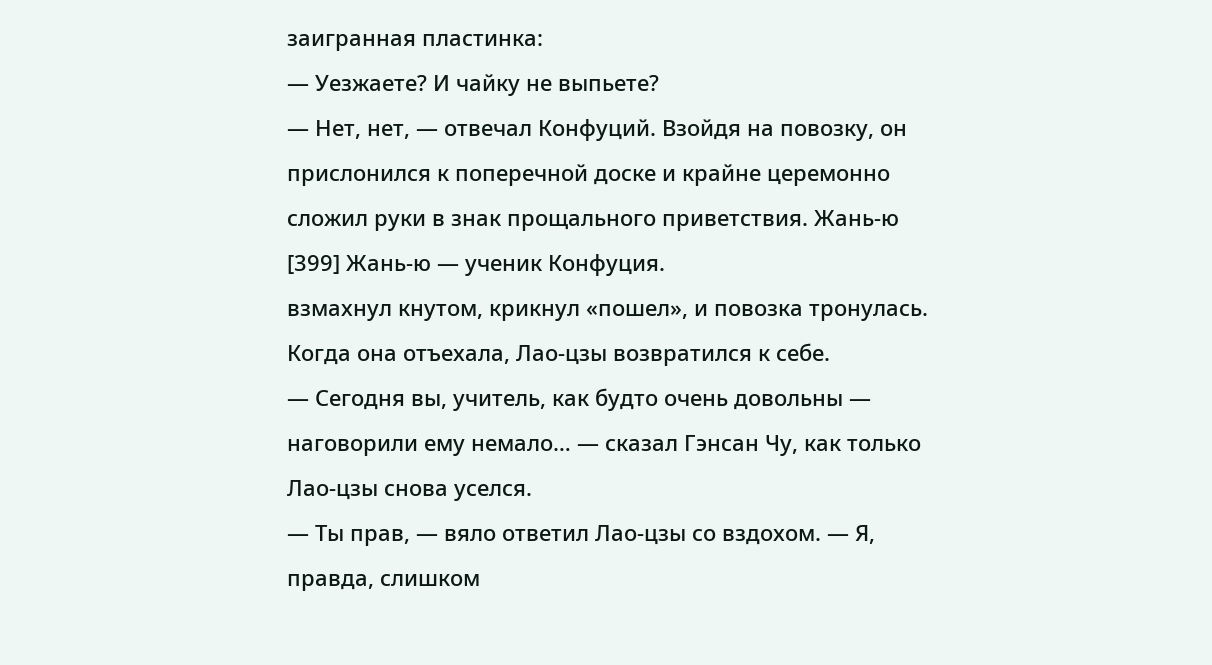заигранная пластинка:
— Уезжаете? И чайку не выпьете?
— Нет, нет, — отвечал Конфуций. Взойдя на повозку, он прислонился к поперечной доске и крайне церемонно сложил руки в знак прощального приветствия. Жань-ю [399] Жань-ю — ученик Конфуция.
взмахнул кнутом, крикнул «пошел», и повозка тронулась. Когда она отъехала, Лао-цзы возвратился к себе.
— Сегодня вы, учитель, как будто очень довольны — наговорили ему немало… — сказал Гэнсан Чу, как только Лао-цзы снова уселся.
— Ты прав, — вяло ответил Лао-цзы со вздохом. — Я, правда, слишком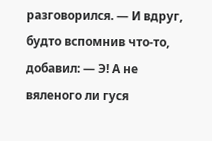разговорился. — И вдруг, будто вспомнив что-то, добавил: — Э! А не вяленого ли гуся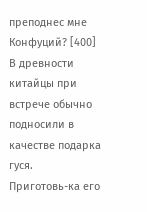преподнес мне Конфуций? [400] В древности китайцы при встрече обычно подносили в качестве подарка гуся.
Приготовь-ка его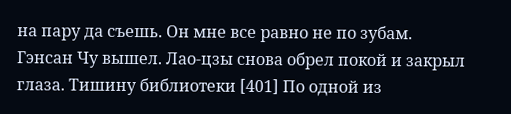на пару да съешь. Он мне все равно не по зубам.
Гэнсан Чу вышел. Лао-цзы снова обрел покой и закрыл глаза. Тишину библиотеки [401] По одной из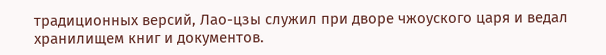традиционных версий, Лао-цзы служил при дворе чжоуского царя и ведал хранилищем книг и документов.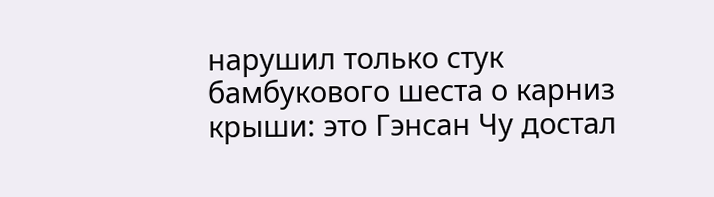нарушил только стук бамбукового шеста о карниз крыши: это Гэнсан Чу достал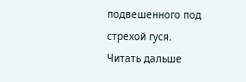подвешенного под стрехой гуся.
Читать дальше